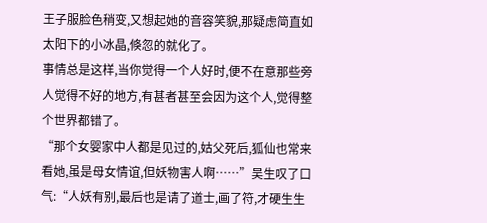王子服脸色稍变,又想起她的音容笑貌,那疑虑简直如太阳下的小冰晶,倏忽的就化了。
事情总是这样,当你觉得一个人好时,便不在意那些旁人觉得不好的地方,有甚者甚至会因为这个人,觉得整个世界都错了。
“那个女婴家中人都是见过的,姑父死后,狐仙也常来看她,虽是母女情谊,但妖物害人啊……”吴生叹了口气:“人妖有别,最后也是请了道士,画了符,才硬生生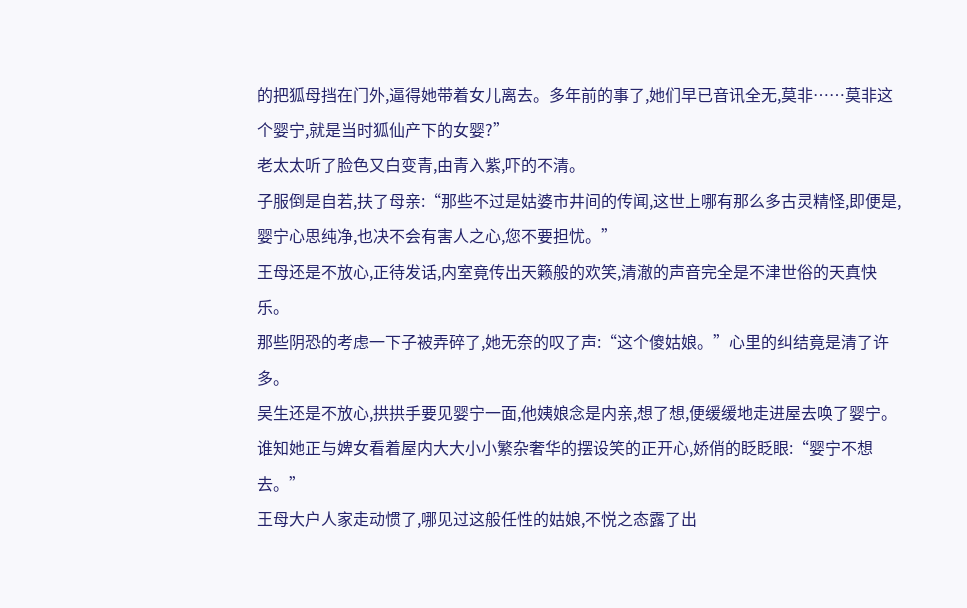的把狐母挡在门外,逼得她带着女儿离去。多年前的事了,她们早已音讯全无,莫非……莫非这个婴宁,就是当时狐仙产下的女婴?”
老太太听了脸色又白变青,由青入紫,吓的不清。
子服倒是自若,扶了母亲:“那些不过是姑婆市井间的传闻,这世上哪有那么多古灵精怪,即便是,婴宁心思纯净,也决不会有害人之心,您不要担忧。”
王母还是不放心,正待发话,内室竟传出天籁般的欢笑,清澈的声音完全是不津世俗的天真快乐。
那些阴恐的考虑一下子被弄碎了,她无奈的叹了声:“这个傻姑娘。”心里的纠结竟是清了许多。
吴生还是不放心,拱拱手要见婴宁一面,他姨娘念是内亲,想了想,便缓缓地走进屋去唤了婴宁。
谁知她正与婢女看着屋内大大小小繁杂奢华的摆设笑的正开心,娇俏的眨眨眼:“婴宁不想去。”
王母大户人家走动惯了,哪见过这般任性的姑娘,不悦之态露了出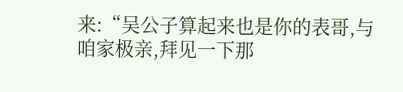来:“吴公子算起来也是你的表哥,与咱家极亲,拜见一下那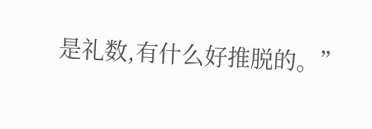是礼数,有什么好推脱的。”